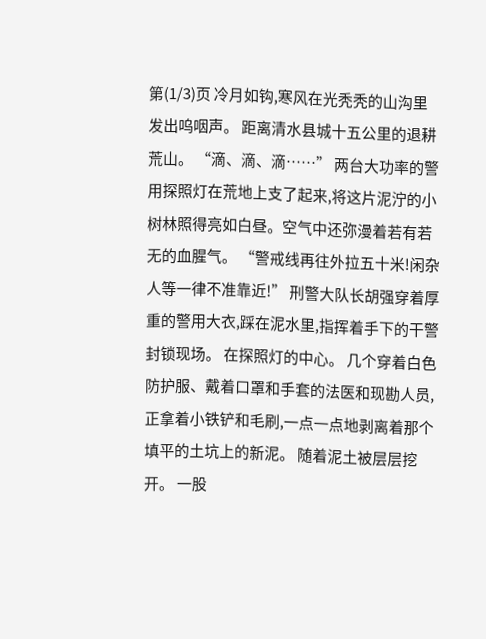第(1/3)页 冷月如钩,寒风在光秃秃的山沟里发出呜咽声。 距离清水县城十五公里的退耕荒山。 “滴、滴、滴……” 两台大功率的警用探照灯在荒地上支了起来,将这片泥泞的小树林照得亮如白昼。空气中还弥漫着若有若无的血腥气。 “警戒线再往外拉五十米!闲杂人等一律不准靠近!” 刑警大队长胡强穿着厚重的警用大衣,踩在泥水里,指挥着手下的干警封锁现场。 在探照灯的中心。 几个穿着白色防护服、戴着口罩和手套的法医和现勘人员,正拿着小铁铲和毛刷,一点一点地剥离着那个填平的土坑上的新泥。 随着泥土被层层挖开。 一股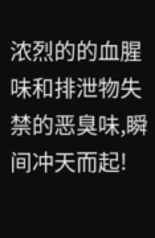浓烈的的血腥味和排泄物失禁的恶臭味,瞬间冲天而起!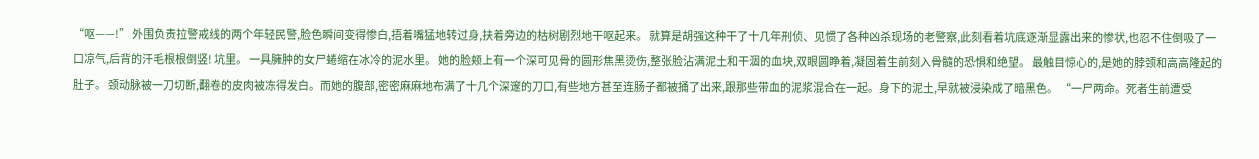“呕——!” 外围负责拉警戒线的两个年轻民警,脸色瞬间变得惨白,捂着嘴猛地转过身,扶着旁边的枯树剧烈地干呕起来。 就算是胡强这种干了十几年刑侦、见惯了各种凶杀现场的老警察,此刻看着坑底逐渐显露出来的惨状,也忍不住倒吸了一口凉气,后背的汗毛根根倒竖! 坑里。 一具臃肿的女尸蜷缩在冰冷的泥水里。 她的脸颊上有一个深可见骨的圆形焦黑烫伤,整张脸沾满泥土和干涸的血块,双眼圆睁着,凝固着生前刻入骨髓的恐惧和绝望。 最触目惊心的,是她的脖颈和高高隆起的肚子。 颈动脉被一刀切断,翻卷的皮肉被冻得发白。而她的腹部,密密麻麻地布满了十几个深邃的刀口,有些地方甚至连肠子都被捅了出来,跟那些带血的泥浆混合在一起。身下的泥土,早就被浸染成了暗黑色。 “一尸两命。死者生前遭受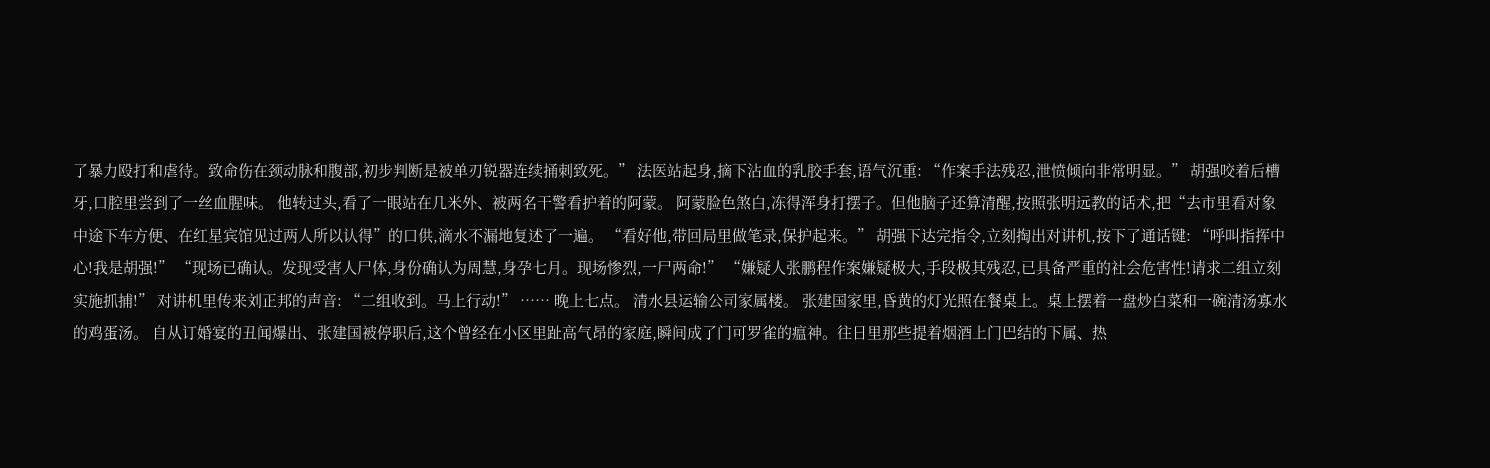了暴力殴打和虐待。致命伤在颈动脉和腹部,初步判断是被单刃锐器连续捅刺致死。” 法医站起身,摘下沾血的乳胶手套,语气沉重: “作案手法残忍,泄愤倾向非常明显。” 胡强咬着后槽牙,口腔里尝到了一丝血腥味。 他转过头,看了一眼站在几米外、被两名干警看护着的阿蒙。 阿蒙脸色煞白,冻得浑身打摆子。但他脑子还算清醒,按照张明远教的话术,把“去市里看对象中途下车方便、在红星宾馆见过两人所以认得”的口供,滴水不漏地复述了一遍。 “看好他,带回局里做笔录,保护起来。” 胡强下达完指令,立刻掏出对讲机,按下了通话键: “呼叫指挥中心!我是胡强!” “现场已确认。发现受害人尸体,身份确认为周慧,身孕七月。现场惨烈,一尸两命!” “嫌疑人张鹏程作案嫌疑极大,手段极其残忍,已具备严重的社会危害性!请求二组立刻实施抓捕!” 对讲机里传来刘正邦的声音: “二组收到。马上行动!” …… 晚上七点。 清水县运输公司家属楼。 张建国家里,昏黄的灯光照在餐桌上。桌上摆着一盘炒白菜和一碗清汤寡水的鸡蛋汤。 自从订婚宴的丑闻爆出、张建国被停职后,这个曾经在小区里趾高气昂的家庭,瞬间成了门可罗雀的瘟神。往日里那些提着烟酒上门巴结的下属、热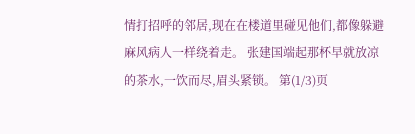情打招呼的邻居,现在在楼道里碰见他们,都像躲避麻风病人一样绕着走。 张建国端起那杯早就放凉的茶水,一饮而尽,眉头紧锁。 第(1/3)页